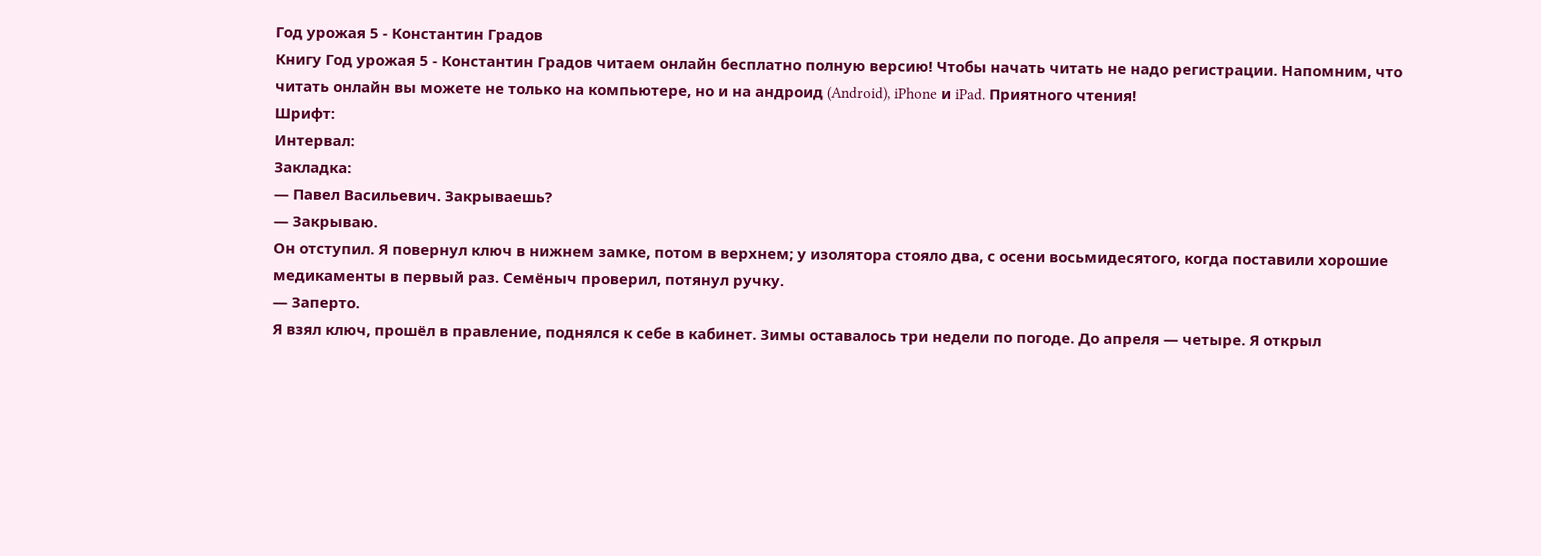Год урожая 5 - Константин Градов
Книгу Год урожая 5 - Константин Градов читаем онлайн бесплатно полную версию! Чтобы начать читать не надо регистрации. Напомним, что читать онлайн вы можете не только на компьютере, но и на андроид (Android), iPhone и iPad. Приятного чтения!
Шрифт:
Интервал:
Закладка:
— Павел Васильевич. Закрываешь?
— Закрываю.
Он отступил. Я повернул ключ в нижнем замке, потом в верхнем; у изолятора стояло два, с осени восьмидесятого, когда поставили хорошие медикаменты в первый раз. Семёныч проверил, потянул ручку.
— Заперто.
Я взял ключ, прошёл в правление, поднялся к себе в кабинет. Зимы оставалось три недели по погоде. До апреля — четыре. Я открыл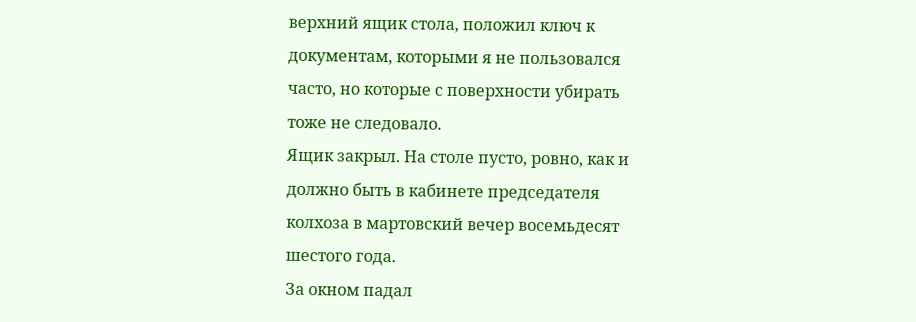верхний ящик стола, положил ключ к документам, которыми я не пользовался часто, но которые с поверхности убирать тоже не следовало.
Ящик закрыл. На столе пусто, ровно, как и должно быть в кабинете председателя колхоза в мартовский вечер восемьдесят шестого года.
За окном падал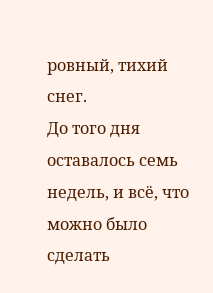ровный, тихий снег.
До того дня оставалось семь недель, и всё, что можно было сделать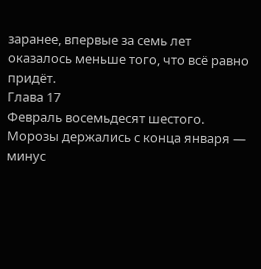заранее, впервые за семь лет оказалось меньше того, что всё равно придёт.
Глава 17
Февраль восемьдесят шестого. Морозы держались с конца января — минус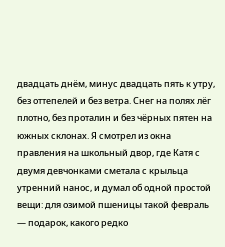двадцать днём, минус двадцать пять к утру, без оттепелей и без ветра. Снег на полях лёг плотно, без проталин и без чёрных пятен на южных склонах. Я смотрел из окна правления на школьный двор, где Катя с двумя девчонками сметала с крыльца утренний нанос, и думал об одной простой вещи: для озимой пшеницы такой февраль — подарок, какого редко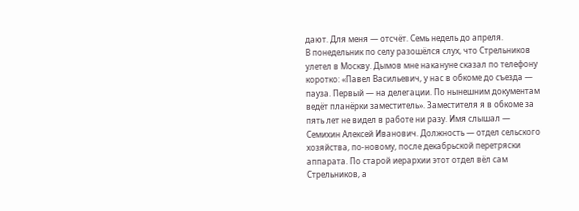дают. Для меня — отсчёт. Семь недель до апреля.
В понедельник по селу разошёлся слух, что Стрельников улетел в Москву. Дымов мне накануне сказал по телефону коротко: «Павел Васильевич, у нас в обкоме до съезда — пауза. Первый — на делегации. По нынешним документам ведёт планёрки заместитель». Заместителя я в обкоме за пять лет не видел в работе ни разу. Имя слышал — Семихин Алексей Иванович. Должность — отдел сельского хозяйства, по-новому, после декабрьской перетряски аппарата. По старой иерархии этот отдел вёл сам Стрельников, а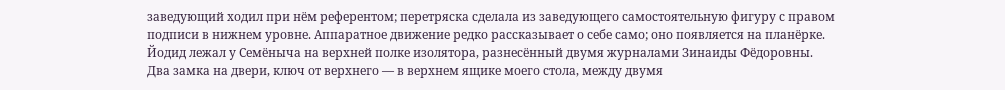заведующий ходил при нём референтом; перетряска сделала из заведующего самостоятельную фигуру с правом подписи в нижнем уровне. Аппаратное движение редко рассказывает о себе само; оно появляется на планёрке.
Йодид лежал у Семёныча на верхней полке изолятора, разнесённый двумя журналами Зинаиды Фёдоровны. Два замка на двери, ключ от верхнего — в верхнем ящике моего стола, между двумя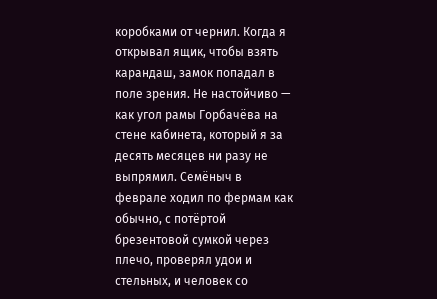коробками от чернил. Когда я открывал ящик, чтобы взять карандаш, замок попадал в поле зрения. Не настойчиво — как угол рамы Горбачёва на стене кабинета, который я за десять месяцев ни разу не выпрямил. Семёныч в феврале ходил по фермам как обычно, с потёртой брезентовой сумкой через плечо, проверял удои и стельных, и человек со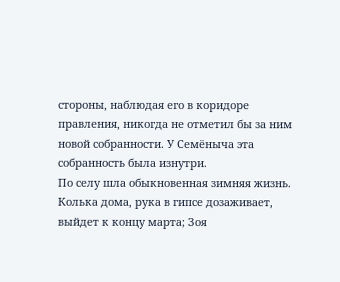стороны, наблюдая его в коридоре правления, никогда не отметил бы за ним новой собранности. У Семёныча эта собранность была изнутри.
По селу шла обыкновенная зимняя жизнь. Колька дома, рука в гипсе дозаживает, выйдет к концу марта; Зоя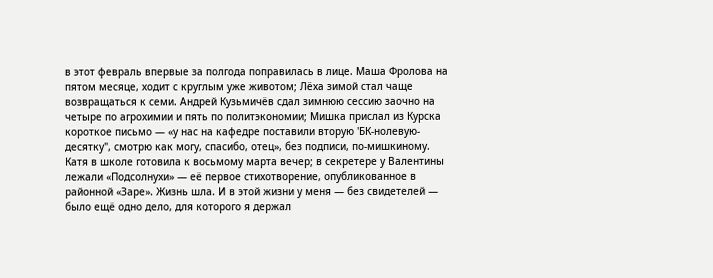в этот февраль впервые за полгода поправилась в лице. Маша Фролова на пятом месяце, ходит с круглым уже животом; Лёха зимой стал чаще возвращаться к семи. Андрей Кузьмичёв сдал зимнюю сессию заочно на четыре по агрохимии и пять по политэкономии; Мишка прислал из Курска короткое письмо — «у нас на кафедре поставили вторую 'БК-нолевую-десятку", смотрю как могу, спасибо, отец», без подписи, по-мишкиному. Катя в школе готовила к восьмому марта вечер; в секретере у Валентины лежали «Подсолнухи» — её первое стихотворение, опубликованное в районной «Заре». Жизнь шла. И в этой жизни у меня — без свидетелей — было ещё одно дело, для которого я держал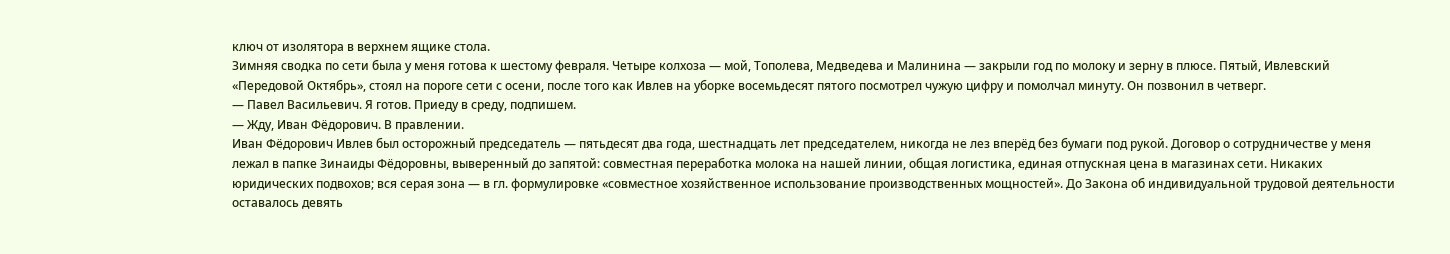ключ от изолятора в верхнем ящике стола.
Зимняя сводка по сети была у меня готова к шестому февраля. Четыре колхоза — мой, Тополева, Медведева и Малинина — закрыли год по молоку и зерну в плюсе. Пятый, Ивлевский «Передовой Октябрь», стоял на пороге сети с осени, после того как Ивлев на уборке восемьдесят пятого посмотрел чужую цифру и помолчал минуту. Он позвонил в четверг.
— Павел Васильевич. Я готов. Приеду в среду, подпишем.
— Жду, Иван Фёдорович. В правлении.
Иван Фёдорович Ивлев был осторожный председатель — пятьдесят два года, шестнадцать лет председателем, никогда не лез вперёд без бумаги под рукой. Договор о сотрудничестве у меня лежал в папке Зинаиды Фёдоровны, выверенный до запятой: совместная переработка молока на нашей линии, общая логистика, единая отпускная цена в магазинах сети. Никаких юридических подвохов; вся серая зона — в гл. формулировке «совместное хозяйственное использование производственных мощностей». До Закона об индивидуальной трудовой деятельности оставалось девять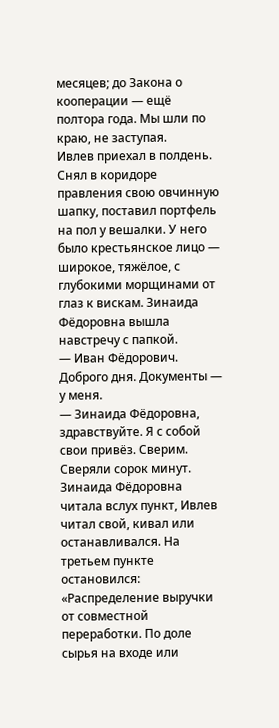месяцев; до Закона о кооперации — ещё полтора года. Мы шли по краю, не заступая.
Ивлев приехал в полдень. Снял в коридоре правления свою овчинную шапку, поставил портфель на пол у вешалки. У него было крестьянское лицо — широкое, тяжёлое, с глубокими морщинами от глаз к вискам. Зинаида Фёдоровна вышла навстречу с папкой.
— Иван Фёдорович. Доброго дня. Документы — у меня.
— Зинаида Фёдоровна, здравствуйте. Я с собой свои привёз. Сверим.
Сверяли сорок минут. Зинаида Фёдоровна читала вслух пункт, Ивлев читал свой, кивал или останавливался. На третьем пункте остановился: «Распределение выручки от совместной переработки. По доле сырья на входе или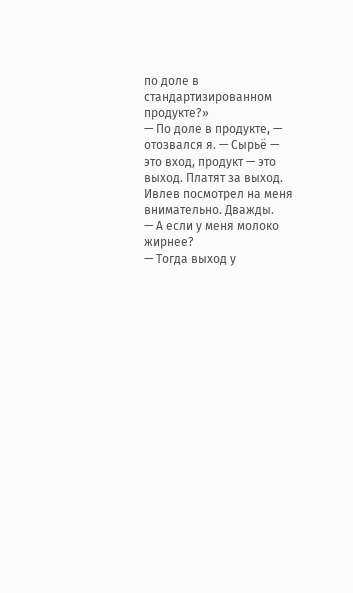по доле в стандартизированном продукте?»
— По доле в продукте, — отозвался я. — Сырьё — это вход, продукт — это выход. Платят за выход.
Ивлев посмотрел на меня внимательно. Дважды.
— А если у меня молоко жирнее?
— Тогда выход у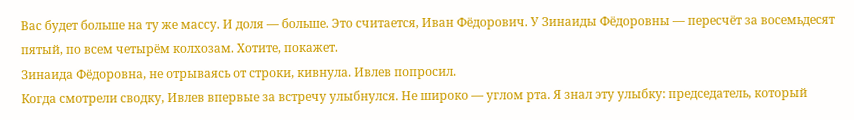Вас будет больше на ту же массу. И доля — больше. Это считается, Иван Фёдорович. У Зинаиды Фёдоровны — пересчёт за восемьдесят пятый, по всем четырём колхозам. Хотите, покажет.
Зинаида Фёдоровна, не отрываясь от строки, кивнула. Ивлев попросил.
Когда смотрели сводку, Ивлев впервые за встречу улыбнулся. Не широко — углом рта. Я знал эту улыбку: председатель, который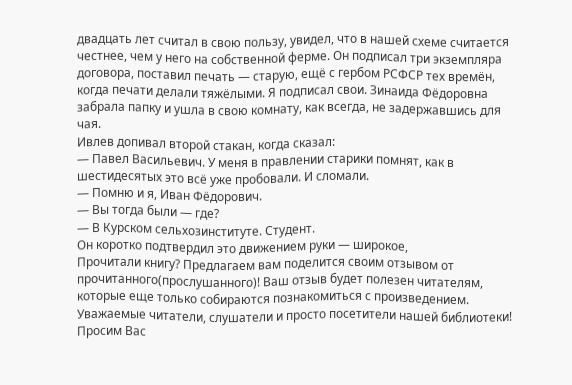двадцать лет считал в свою пользу, увидел, что в нашей схеме считается честнее, чем у него на собственной ферме. Он подписал три экземпляра договора, поставил печать — старую, ещё с гербом РСФСР тех времён, когда печати делали тяжёлыми. Я подписал свои. Зинаида Фёдоровна забрала папку и ушла в свою комнату, как всегда, не задержавшись для чая.
Ивлев допивал второй стакан, когда сказал:
— Павел Васильевич. У меня в правлении старики помнят, как в шестидесятых это всё уже пробовали. И сломали.
— Помню и я, Иван Фёдорович.
— Вы тогда были — где?
— В Курском сельхозинституте. Студент.
Он коротко подтвердил это движением руки — широкое,
Прочитали книгу? Предлагаем вам поделится своим отзывом от прочитанного(прослушанного)! Ваш отзыв будет полезен читателям, которые еще только собираются познакомиться с произведением.
Уважаемые читатели, слушатели и просто посетители нашей библиотеки! Просим Вас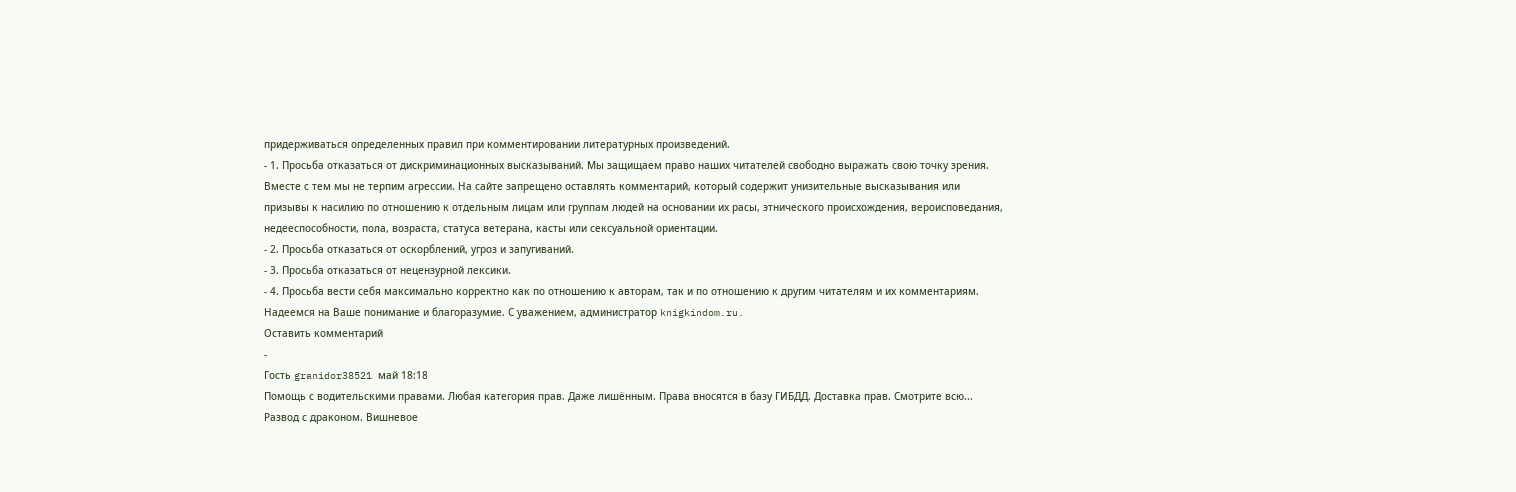придерживаться определенных правил при комментировании литературных произведений.
- 1. Просьба отказаться от дискриминационных высказываний. Мы защищаем право наших читателей свободно выражать свою точку зрения. Вместе с тем мы не терпим агрессии. На сайте запрещено оставлять комментарий, который содержит унизительные высказывания или призывы к насилию по отношению к отдельным лицам или группам людей на основании их расы, этнического происхождения, вероисповедания, недееспособности, пола, возраста, статуса ветерана, касты или сексуальной ориентации.
- 2. Просьба отказаться от оскорблений, угроз и запугиваний.
- 3. Просьба отказаться от нецензурной лексики.
- 4. Просьба вести себя максимально корректно как по отношению к авторам, так и по отношению к другим читателям и их комментариям.
Надеемся на Ваше понимание и благоразумие. С уважением, администратор knigkindom.ru.
Оставить комментарий
-
Гость granidor38521 май 18:18
Помощь с водительскими правами. Любая категория прав. Даже лишённым. Права вносятся в базу ГИБДД. Доставка прав. Смотрите всю...
Развод с драконом. Вишневое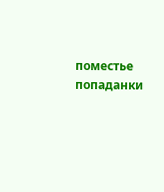поместье попаданки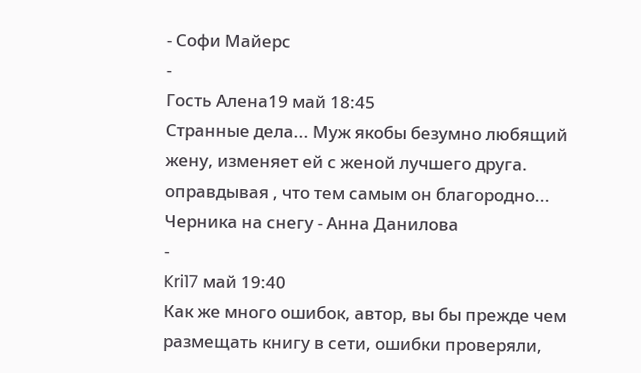- Софи Майерс
-
Гость Алена19 май 18:45
Странные дела... Муж якобы безумно любящий жену, изменяет ей с женой лучшего друга. оправдывая , что тем самым он благородно...
Черника на снегу - Анна Данилова
-
Kri17 май 19:40
Как же много ошибок, автор, вы бы прежде чем размещать книгу в сети, ошибки проверяли,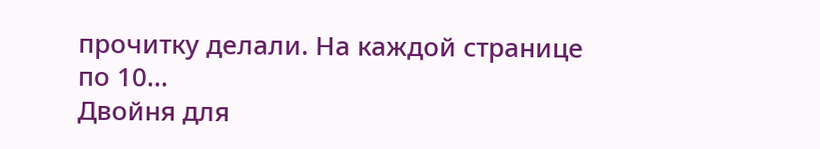прочитку делали. На каждой странице по 10...
Двойня для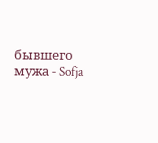бывшего мужа - Sofja